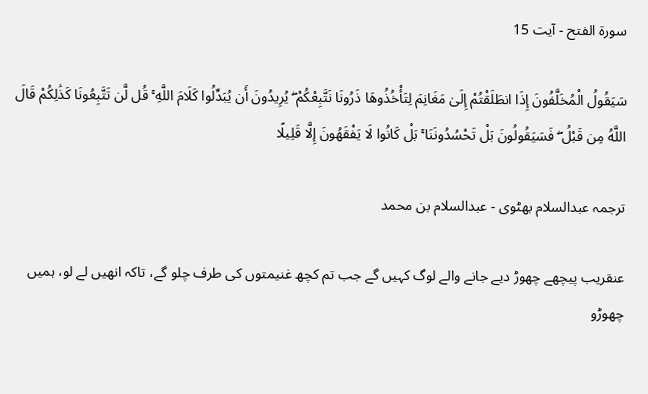سورة الفتح - آیت 15

سَيَقُولُ الْمُخَلَّفُونَ إِذَا انطَلَقْتُمْ إِلَىٰ مَغَانِمَ لِتَأْخُذُوهَا ذَرُونَا نَتَّبِعْكُمْ ۖ يُرِيدُونَ أَن يُبَدِّلُوا كَلَامَ اللَّهِ ۚ قُل لَّن تَتَّبِعُونَا كَذَٰلِكُمْ قَالَ اللَّهُ مِن قَبْلُ ۖ فَسَيَقُولُونَ بَلْ تَحْسُدُونَنَا ۚ بَلْ كَانُوا لَا يَفْقَهُونَ إِلَّا قَلِيلًا

ترجمہ عبدالسلام بھٹوی - عبدالسلام بن محمد

عنقریب پیچھے چھوڑ دیے جانے والے لوگ کہیں گے جب تم کچھ غنیمتوں کی طرف چلو گے، تاکہ انھیں لے لو، ہمیں چھوڑو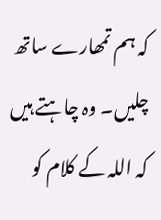کہ ہم تمھارے ساتھ چلیں۔ وہ چاہتے ہیں کہ اللہ کے کلام کو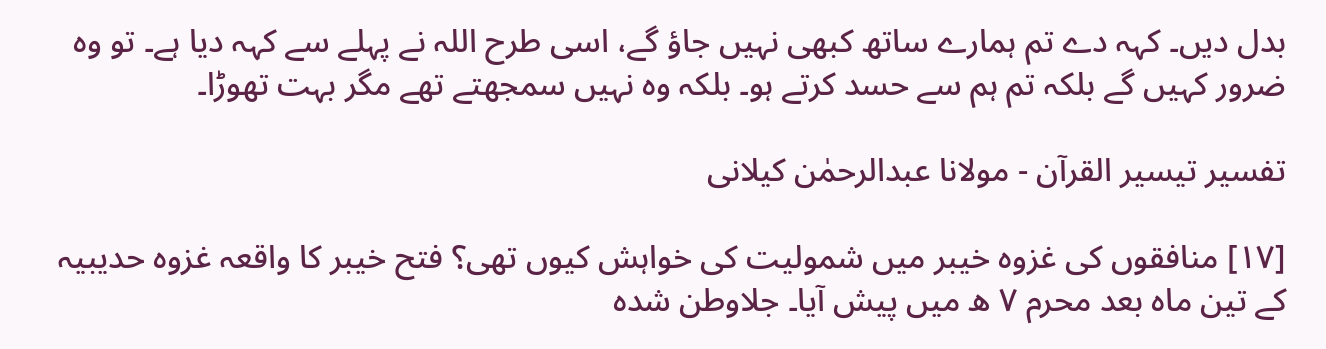بدل دیں۔ کہہ دے تم ہمارے ساتھ کبھی نہیں جاؤ گے، اسی طرح اللہ نے پہلے سے کہہ دیا ہے۔ تو وہ ضرور کہیں گے بلکہ تم ہم سے حسد کرتے ہو۔ بلکہ وہ نہیں سمجھتے تھے مگر بہت تھوڑا۔

تفسیر تیسیر القرآن - مولانا عبدالرحمٰن کیلانی

[١٧] منافقوں کی غزوہ خیبر میں شمولیت کی خواہش کیوں تھی؟ فتح خیبر کا واقعہ غزوہ حدیبیہ کے تین ماہ بعد محرم ٧ ھ میں پیش آیا۔ جلاوطن شدہ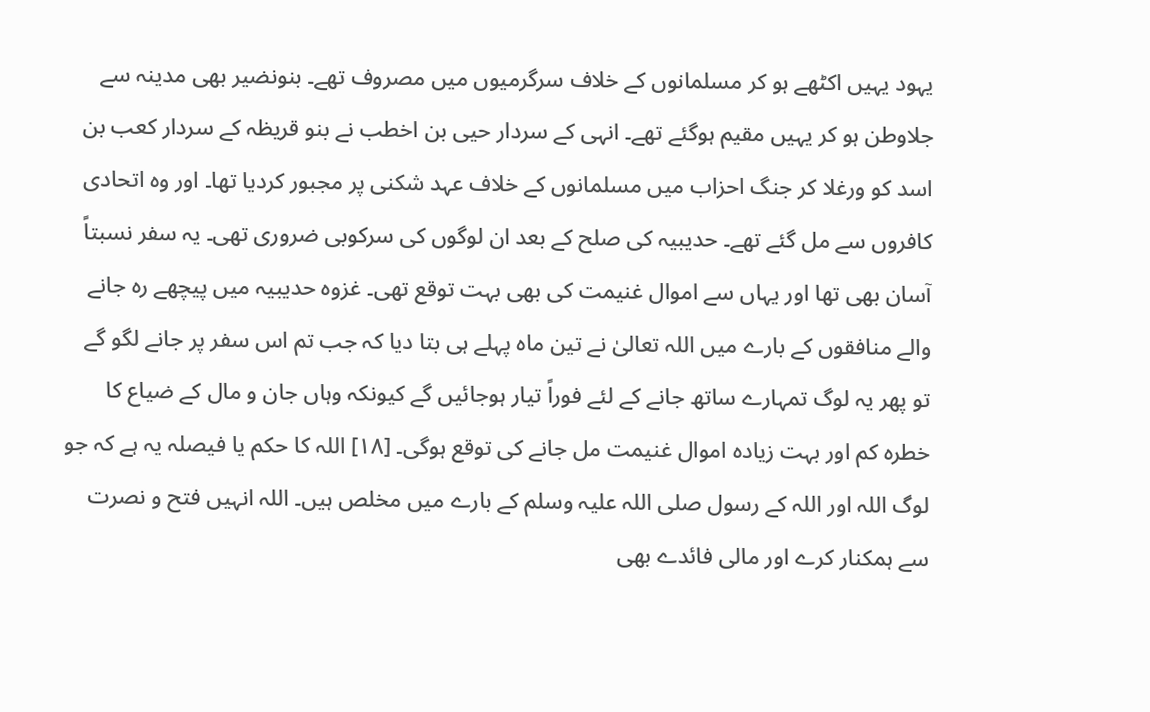یہود یہیں اکٹھے ہو کر مسلمانوں کے خلاف سرگرمیوں میں مصروف تھے۔ بنونضیر بھی مدینہ سے جلاوطن ہو کر یہیں مقیم ہوگئے تھے۔ انہی کے سردار حیی بن اخطب نے بنو قریظہ کے سردار کعب بن اسد کو ورغلا کر جنگ احزاب میں مسلمانوں کے خلاف عہد شکنی پر مجبور کردیا تھا۔ اور وہ اتحادی کافروں سے مل گئے تھے۔ حدیبیہ کی صلح کے بعد ان لوگوں کی سرکوبی ضروری تھی۔ یہ سفر نسبتاً آسان بھی تھا اور یہاں سے اموال غنیمت کی بھی بہت توقع تھی۔ غزوہ حدیبیہ میں پیچھے رہ جانے والے منافقوں کے بارے میں اللہ تعالیٰ نے تین ماہ پہلے ہی بتا دیا کہ جب تم اس سفر پر جانے لگو گے تو پھر یہ لوگ تمہارے ساتھ جانے کے لئے فوراً تیار ہوجائیں گے کیونکہ وہاں جان و مال کے ضیاع کا خطرہ کم اور بہت زیادہ اموال غنیمت مل جانے کی توقع ہوگی۔ [١٨] اللہ کا حکم یا فیصلہ یہ ہے کہ جو لوگ اللہ اور اللہ کے رسول صلی اللہ علیہ وسلم کے بارے میں مخلص ہیں۔ اللہ انہیں فتح و نصرت سے ہمکنار کرے اور مالی فائدے بھی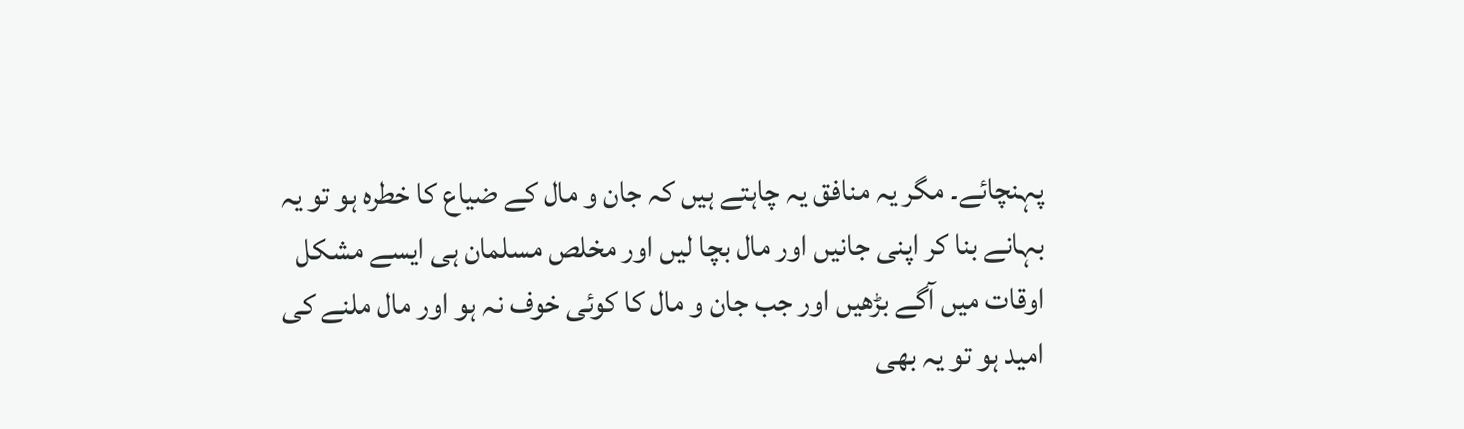پہنچائے۔ مگر یہ منافق یہ چاہتے ہیں کہ جان و مال کے ضیاع کا خطرہ ہو تو یہ بہانے بنا کر اپنی جانیں اور مال بچا لیں اور مخلص مسلمان ہی ایسے مشکل اوقات میں آگے بڑھیں اور جب جان و مال کا کوئی خوف نہ ہو اور مال ملنے کی امید ہو تو یہ بھی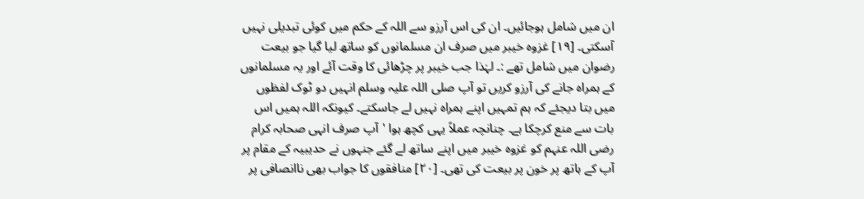ان میں شامل ہوجائیں۔ ان کی اس آرزو سے اللہ کے حکم میں کوئی تبدیلی نہیں آسکتی۔ [١٩] غزوہ خیبر میں صرف ان مسلمانوں کو ساتھ لیا گیا جو بیعت رضوان میں شامل تھے :۔ لہٰذا جب خیبر پر چڑھائی کا وقت آئے اور یہ مسلمانوں کے ہمراہ جانے کی آرزو کریں تو آپ صلی اللہ علیہ وسلم انہیں دو ٹوک لفظوں میں بتا دیجئے کہ ہم تمہیں اپنے ہمراہ نہیں لے جاسکتے۔ کیونکہ اللہ ہمیں اس بات سے منع کرچکا ہے۔ چنانچہ عملاً یہی کچھ ہوا 'آپ صرف انہی صحابہ کرام رضی اللہ عنہم کو غزوہ خیبر میں اپنے ساتھ لے گئے جنہوں نے حدیبیہ کے مقام پر آپ کے ہاتھ پر خون پر بیعت کی تھی۔ [٢٠] منافقوں کا جواب بھی ناانصافی پر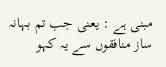مبنی ہے : یعنی جب تم بہانہ ساز منافقوں سے یہ کہو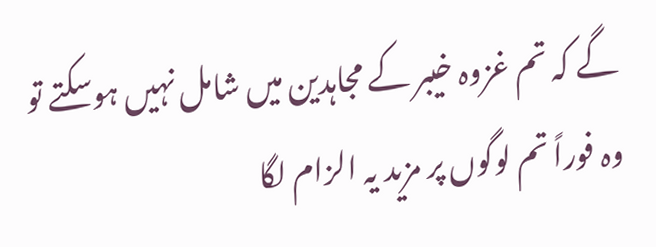گے کہ تم غزوہ خیبر کے مجاہدین میں شامل نہیں ہوسکتے تو وہ فوراً تم لوگوں پر مزید یہ الزام لگا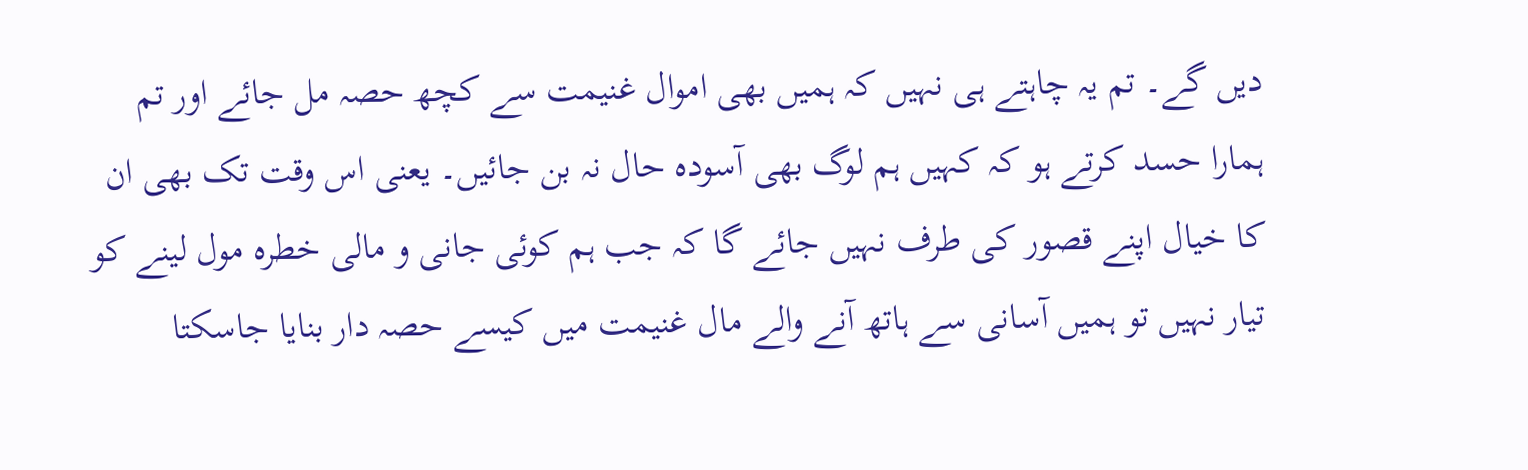دیں گے۔ تم یہ چاہتے ہی نہیں کہ ہمیں بھی اموال غنیمت سے کچھ حصہ مل جائے اور تم ہمارا حسد کرتے ہو کہ کہیں ہم لوگ بھی آسودہ حال نہ بن جائیں۔ یعنی اس وقت تک بھی ان کا خیال اپنے قصور کی طرف نہیں جائے گا کہ جب ہم کوئی جانی و مالی خطرہ مول لینے کو تیار نہیں تو ہمیں آسانی سے ہاتھ آنے والے مال غنیمت میں کیسے حصہ دار بنایا جاسکتا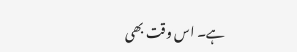ہے۔ اس وقت بھی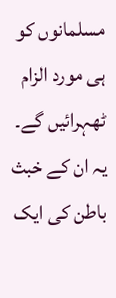مسلمانوں کو ہی مورد الزام ٹھہرائیں گے۔ یہ ان کے خبث باطن کی ایک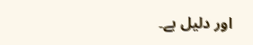اور دلیل ہے۔